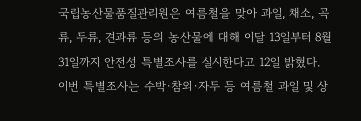국립농산물품질관리원은 여름철을 맞아 과일, 채소, 곡류, 두류, 견과류 등의 농산물에 대해 이달 13일부터 8월 31일까지 안전성 특별조사를 실시한다고 12일 밝혔다.
이번 특별조사는 수박·참외·자두 등 여름철 과일 및 상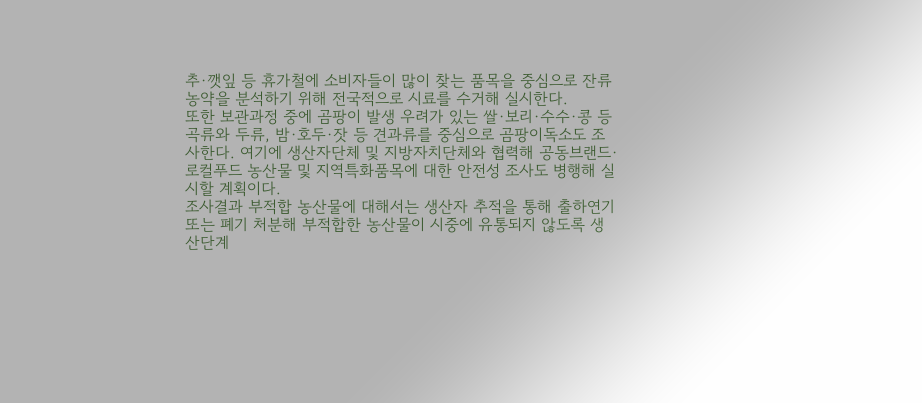추·깻잎 등 휴가철에 소비자들이 많이 찾는 품목을 중심으로 잔류농약을 분석하기 위해 전국적으로 시료를 수거해 실시한다.
또한 보관과정 중에 곰팡이 발생 우려가 있는 쌀·보리·수수·콩 등 곡류와 두류, 밤·호두·잣 등 견과류를 중심으로 곰팡이독소도 조사한다. 여기에 생산자단체 및 지방자치단체와 협력해 공동브랜드·로컬푸드 농산물 및 지역특화품목에 대한 안전성 조사도 병행해 실시할 계획이다.
조사결과 부적합 농산물에 대해서는 생산자 추적을 통해 출하연기 또는 폐기 처분해 부적합한 농산물이 시중에 유통되지 않도록 생산단계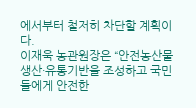에서부터 철저히 차단할 계획이다.
이재욱 농관원장은 “안전농산물 생산·유통기반을 조성하고 국민들에게 안전한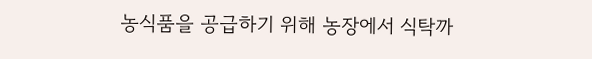농식품을 공급하기 위해 농장에서 식탁까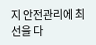지 안전관리에 최선을 다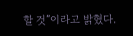할 것”이라고 밝혔다.